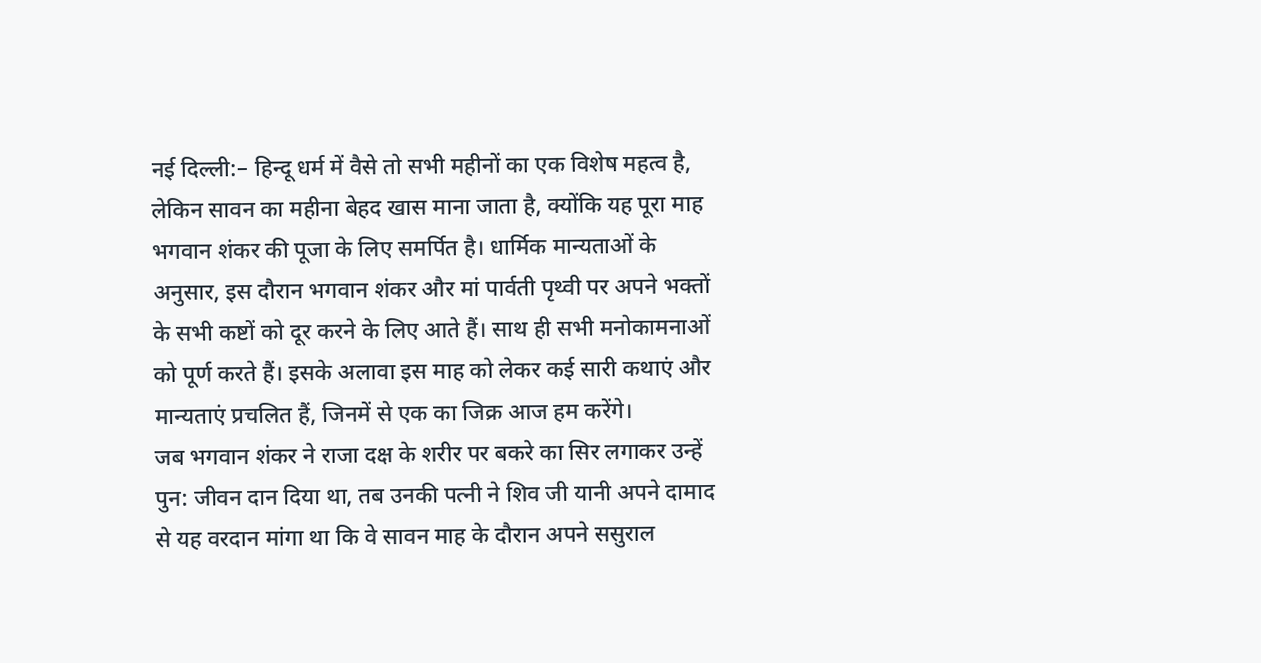नई दिल्ली:– हिन्दू धर्म में वैसे तो सभी महीनों का एक विशेष महत्व है, लेकिन सावन का महीना बेहद खास माना जाता है, क्योंकि यह पूरा माह भगवान शंकर की पूजा के लिए समर्पित है। धार्मिक मान्यताओं के अनुसार, इस दौरान भगवान शंकर और मां पार्वती पृथ्वी पर अपने भक्तों के सभी कष्टों को दूर करने के लिए आते हैं। साथ ही सभी मनोकामनाओं को पूर्ण करते हैं। इसके अलावा इस माह को लेकर कई सारी कथाएं और मान्यताएं प्रचलित हैं, जिनमें से एक का जिक्र आज हम करेंगे।
जब भगवान शंकर ने राजा दक्ष के शरीर पर बकरे का सिर लगाकर उन्हें पुन: जीवन दान दिया था, तब उनकी पत्नी ने शिव जी यानी अपने दामाद से यह वरदान मांगा था कि वे सावन माह के दौरान अपने ससुराल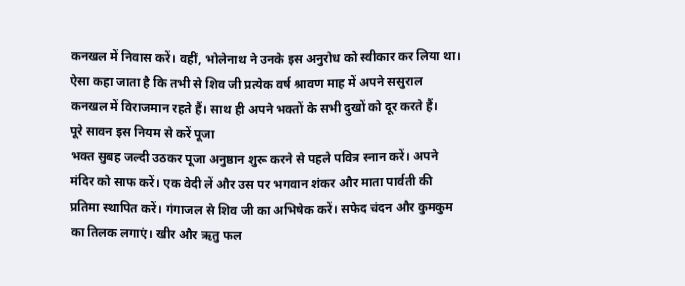कनखल में निवास करें। वहीं, भोलेनाथ ने उनके इस अनुरोध को स्वीकार कर लिया था।
ऐसा कहा जाता है कि तभी से शिव जी प्रत्येक वर्ष श्रावण माह में अपने ससुराल कनखल में विराजमान रहते हैं। साथ ही अपने भक्तों के सभी दुखों को दूर करते हैं।
पूरे सावन इस नियम से करें पूजा
भक्त सुबह जल्दी उठकर पूजा अनुष्ठान शुरू करने से पहले पवित्र स्नान करें। अपने मंदिर को साफ करें। एक वेदी लें और उस पर भगवान शंकर और माता पार्वती की प्रतिमा स्थापित करें। गंगाजल से शिव जी का अभिषेक करें। सफेद चंदन और कुमकुम का तिलक लगाएं। खीर और ऋतु फल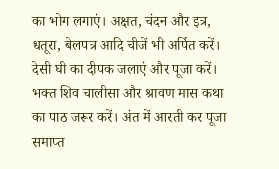का भोग लगाएं। अक्षत, चंदन और इत्र, धतूरा, बेलपत्र आदि चीजें भी अर्पित करें।
देसी घी का दीपक जलाएं और पूजा करें। भक्त शिव चालीसा और श्रावण मास कथा का पाठ जरूर करें। अंत में आरती कर पूजा समाप्त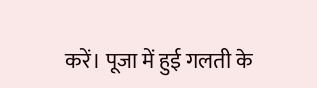करें। पूजा में हुई गलती के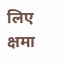लिए क्षमा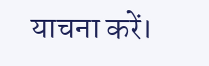याचना करें।